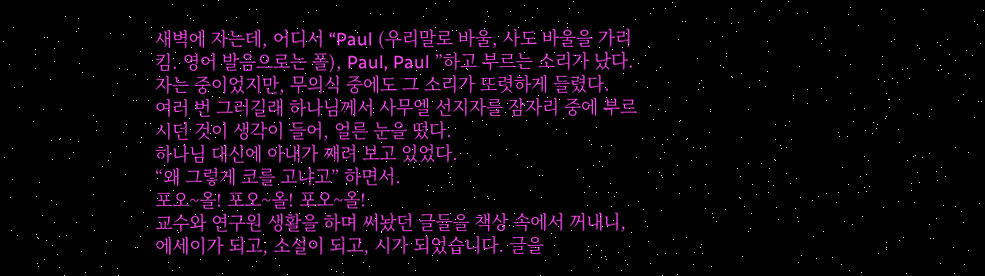새벽에 자는데, 어디서 “Paul (우리말로 바울, 사도 바울을 가리킴. 영어 발음으로는 폴), Paul, Paul ”하고 부르는 소리가 났다.
자는 중이었지만, 무의식 중에도 그 소리가 또렷하게 들렸다.
여러 번 그러길래 하나님께서 사무엘 선지자를 잠자리 중에 부르시던 것이 생각이 들어, 얼른 눈을 떴다.
하나님 대신에 아내가 째려 보고 있었다.
“왜 그렇게 코를 고냐고” 하면서.
포오~올! 포오~올! 포오~올!
교수와 연구원 생활을 하며 써놨던 글들을 책상 속에서 꺼내니, 에세이가 되고, 소설이 되고, 시가 되었습니다. 글을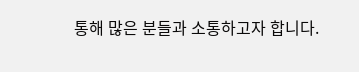통해 많은 분들과 소통하고자 합니다.